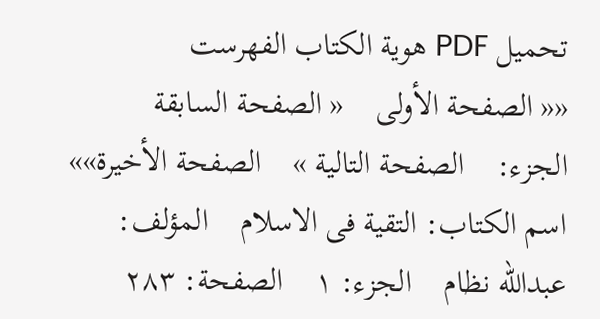تحمیل PDF هویة الکتاب الفهرست
«« الصفحة الأولی    « الصفحة السابقة    الجزء:    الصفحة التالیة »    الصفحة الأخیرة»»
اسم الکتاب: التقیة فی الاسلام    المؤلف: عبدالله نظام    الجزء: ۱    الصفحة: ۲۸٣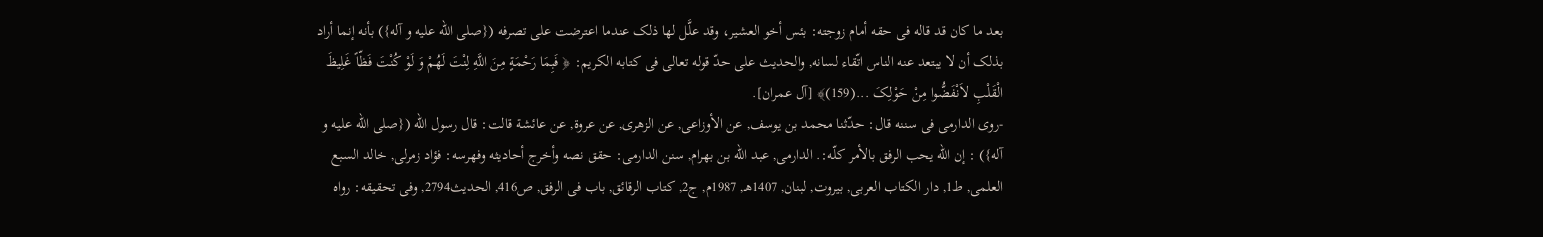بعد ما کان قد قاله فی حقه أمام زوجته: بئس أخو العشیر، وقد علَّل لها ذلک عندما اعترضت على تصرفه ({صلی الله علیه و آله}) بأنه إنما أراد بذلک أن لا یبتعد عنه الناس اتّقاء لسانه, والحدیث على حدّ قوله تعالى فی کتابه الکریم: ﴿ فَبِمَا رَحْمَةٍ مِنَ اللَّهِ لِنْتَ لَهُمْ وَ لَوْ کُنْتَ فَظّاً غَلِیظَ الْقَلْبِ لاَنْفَضُّوا مِنْ حَوْلِکَ ...(159)﴾ [آل عمران].
-روى الدارمی فی سننه قال: حدّثنا محمد بن یوسف, عن الأوزاعی, عن الزهری, عن عروة, عن عائشة قالت: قال رسول الله ({صلی الله علیه و آله}) : إن الله یحب الرفق بالأمر کلّه:. الدارمی, عبد الله بن بهرام, سنن الدارمی: حقق نصه وأخرج أحادیثه وفهرسه: فؤاد زمرلی, خالد السبع العلمی, ط1, دار الکتاب العربی, بیروت, لبنان, 1407هـ, 1987م, ج2, کتاب الرقائق, باب فی الرفق, ص416, الحدیث2794, وفی تحقیقه: رواه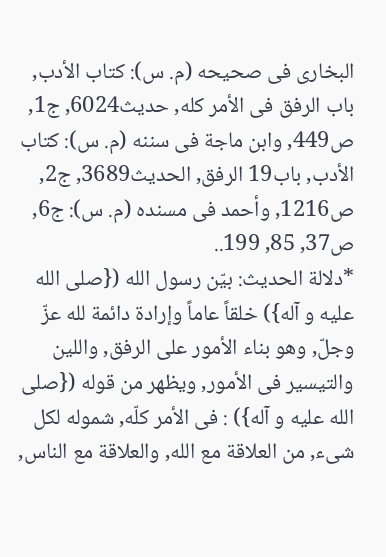البخاری فی صحیحه (م. س): کتاب الأدب, باب الرفق فی الأمر کله, حدیث6024, ج1, ص449, وابن ماجة فی سننه (م. س): کتاب الأدب, باب19 الرفق, الحدیث3689, ج2, ص1216, وأحمد فی مسنده (م. س): ج6, ص37, 85, 199..
*دلالة الحدیث: بیّن رسول الله ({صلی الله علیه و آله}) خلقاً عاماً وإرادة دائمة لله عزّ وجلّ, وهو بناء الأمور على الرفق, واللین والتیسیر فی الأمور, ویظهر من قوله ({صلی الله علیه و آله}) : فی الأمر کلّه, شموله لکل شیء, من العلاقة مع الله, والعلاقة مع الناس,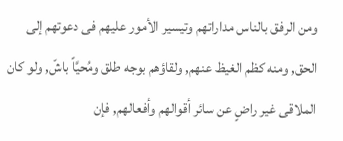ومن الرفق بالناس مداراتهم وتیسیر الأمور علیهم فی دعوتهم إلى الحق, ومنه کظم الغیظ عنهم, ولقاؤهم بوجه طلق ومُحیَّاً باشّ, ولو کان الملاقی غیر راضٍ عن سائر أقوالهم وأفعالهم, فإن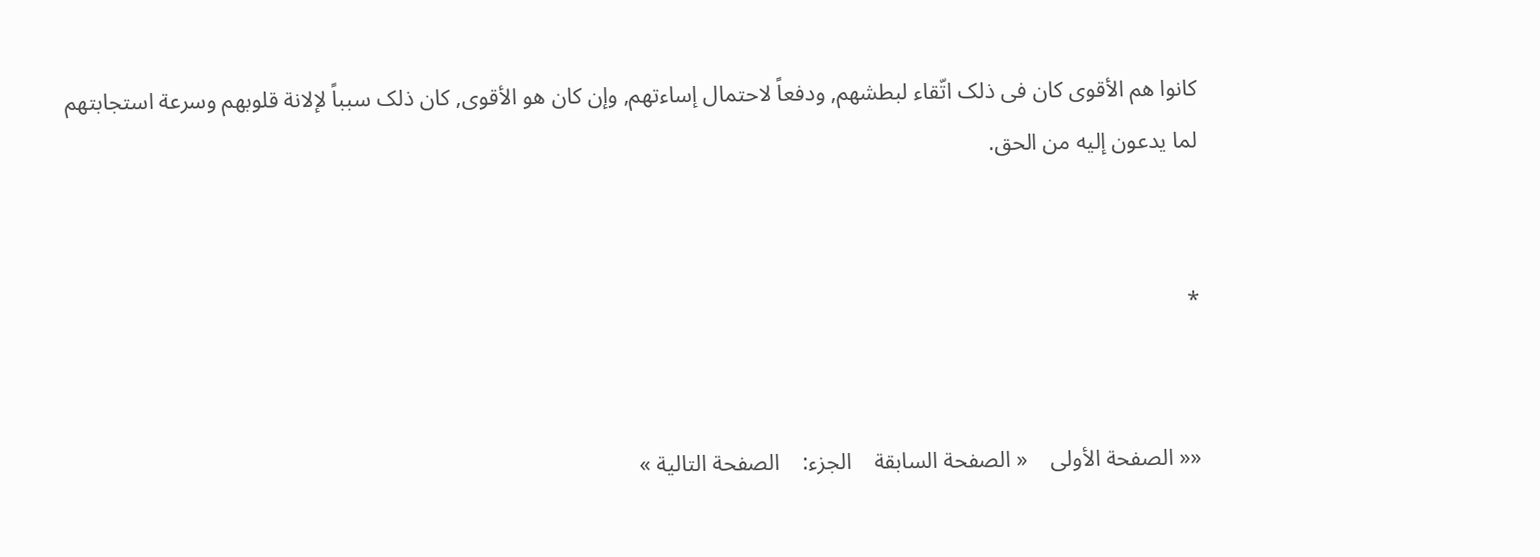کانوا هم الأقوى کان فی ذلک اتّقاء لبطشهم, ودفعاً لاحتمال إساءتهم, وإن کان هو الأقوى, کان ذلک سبباً لإلانة قلوبهم وسرعة استجابتهم لما یدعون إلیه من الحق.


*


«« الصفحة الأولی    « الصفحة السابقة    الجزء:    الصفحة التالیة »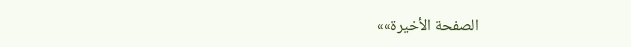الصفحة الأخیرة»»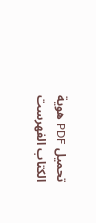تحمیل PDF هویة الکتاب الفهرست